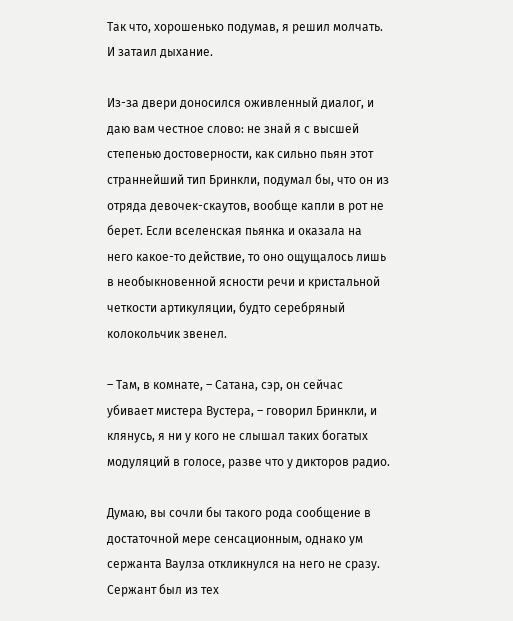Так что, хорошенько подумав, я решил молчать. И затаил дыхание.

Из-за двери доносился оживленный диалог, и даю вам честное слово: не знай я с высшей степенью достоверности, как сильно пьян этот страннейший тип Бринкли, подумал бы, что он из отряда девочек-скаутов, вообще капли в рот не берет. Если вселенская пьянка и оказала на него какое-то действие, то оно ощущалось лишь в необыкновенной ясности речи и кристальной четкости артикуляции, будто серебряный колокольчик звенел.

– Там, в комнате, – Сатана, сэр, он сейчас убивает мистера Вустера, – говорил Бринкли, и клянусь, я ни у кого не слышал таких богатых модуляций в голосе, разве что у дикторов радио.

Думаю, вы сочли бы такого рода сообщение в достаточной мере сенсационным, однако ум сержанта Ваулза откликнулся на него не сразу. Сержант был из тех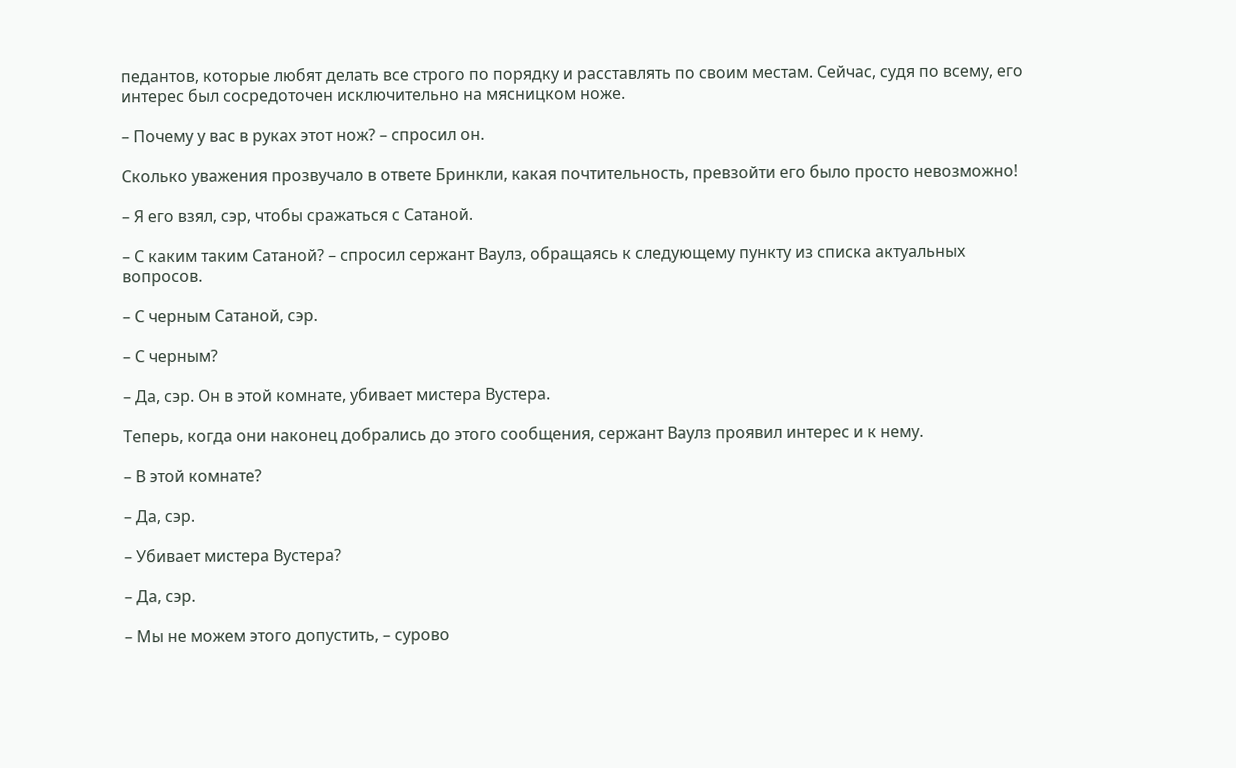педантов, которые любят делать все строго по порядку и расставлять по своим местам. Сейчас, судя по всему, его интерес был сосредоточен исключительно на мясницком ноже.

– Почему у вас в руках этот нож? – спросил он.

Сколько уважения прозвучало в ответе Бринкли, какая почтительность, превзойти его было просто невозможно!

– Я его взял, сэр, чтобы сражаться с Сатаной.

– С каким таким Сатаной? – спросил сержант Ваулз, обращаясь к следующему пункту из списка актуальных вопросов.

– С черным Сатаной, сэр.

– С черным?

– Да, сэр. Он в этой комнате, убивает мистера Вустера.

Теперь, когда они наконец добрались до этого сообщения, сержант Ваулз проявил интерес и к нему.

– В этой комнате?

– Да, сэр.

– Убивает мистера Вустера?

– Да, сэр.

– Мы не можем этого допустить, – сурово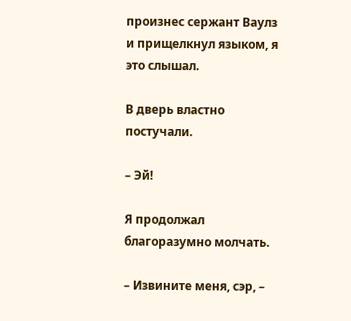произнес сержант Ваулз и прищелкнул языком, я это слышал.

В дверь властно постучали.

– Эй!

Я продолжал благоразумно молчать.

– Извините меня, сэр, –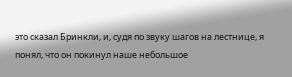это сказал Бринкли, и, судя по звуку шагов на лестнице, я понял, что он покинул наше небольшое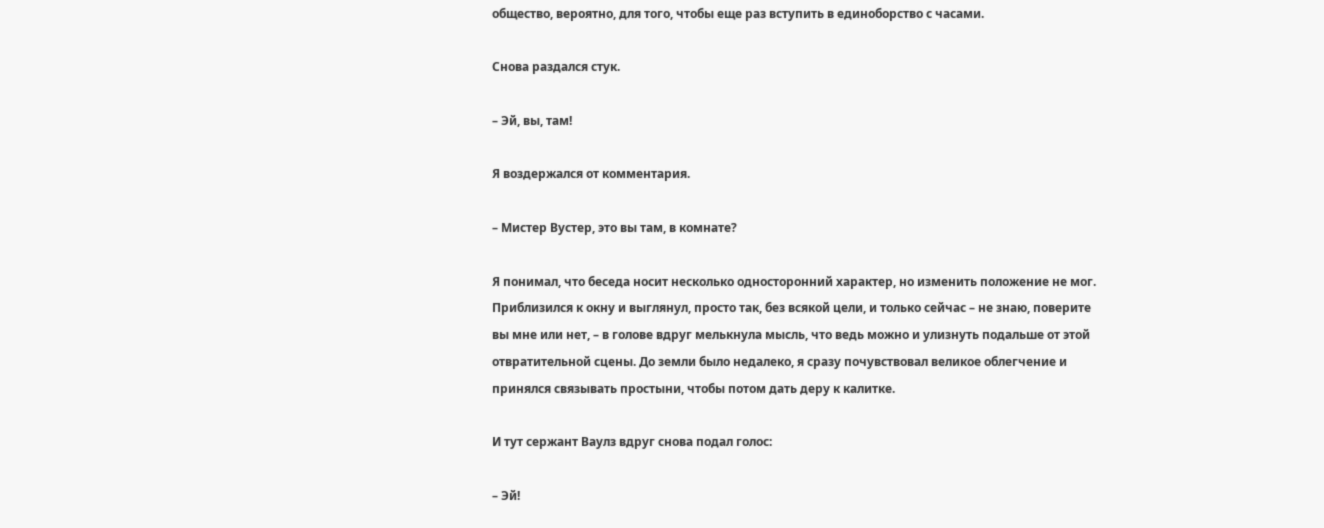общество, вероятно, для того, чтобы еще раз вступить в единоборство с часами.

Снова раздался стук.

– Эй, вы, там!

Я воздержался от комментария.

– Мистер Вустер, это вы там, в комнате?

Я понимал, что беседа носит несколько односторонний характер, но изменить положение не мог. Приблизился к окну и выглянул, просто так, без всякой цели, и только сейчас – не знаю, поверите вы мне или нет, – в голове вдруг мелькнула мысль, что ведь можно и улизнуть подальше от этой отвратительной сцены. До земли было недалеко, я сразу почувствовал великое облегчение и принялся связывать простыни, чтобы потом дать деру к калитке.

И тут сержант Ваулз вдруг снова подал голос:

– Эй!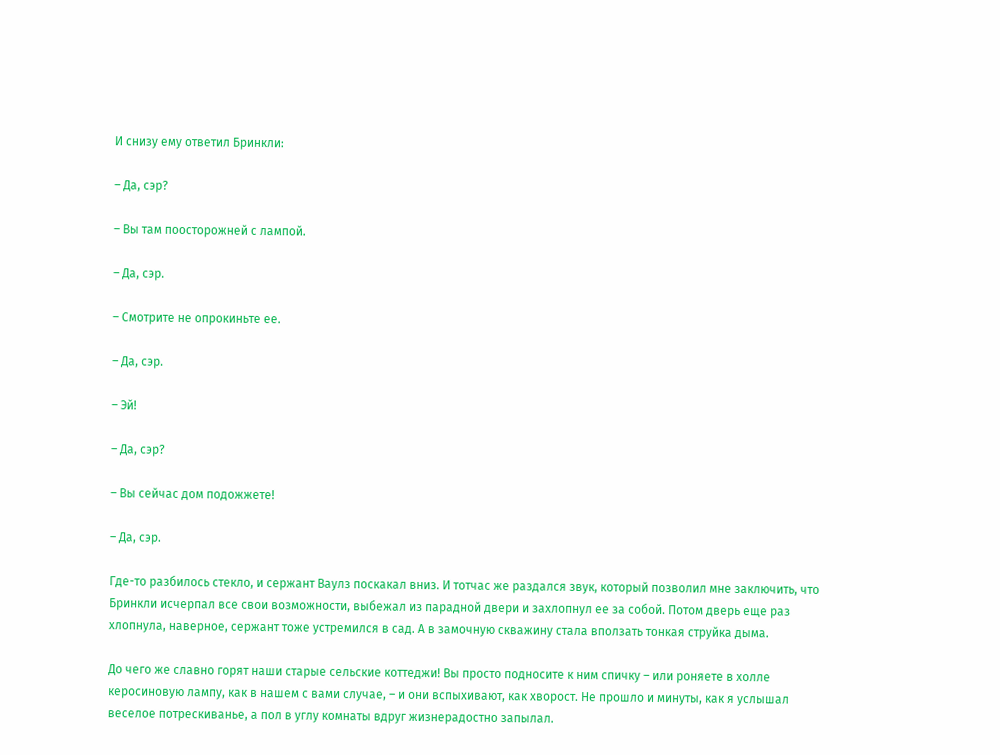И снизу ему ответил Бринкли:

– Да, сэр?

– Вы там поосторожней с лампой.

– Да, сэр.

– Смотрите не опрокиньте ее.

– Да, сэр.

– Эй!

– Да, сэр?

– Вы сейчас дом подожжете!

– Да, сэр.

Где-то разбилось стекло, и сержант Ваулз поскакал вниз. И тотчас же раздался звук, который позволил мне заключить, что Бринкли исчерпал все свои возможности, выбежал из парадной двери и захлопнул ее за собой. Потом дверь еще раз хлопнула, наверное, сержант тоже устремился в сад. А в замочную скважину стала вползать тонкая струйка дыма.

До чего же славно горят наши старые сельские коттеджи! Вы просто подносите к ним спичку – или роняете в холле керосиновую лампу, как в нашем с вами случае, – и они вспыхивают, как хворост. Не прошло и минуты, как я услышал веселое потрескиванье, а пол в углу комнаты вдруг жизнерадостно запылал.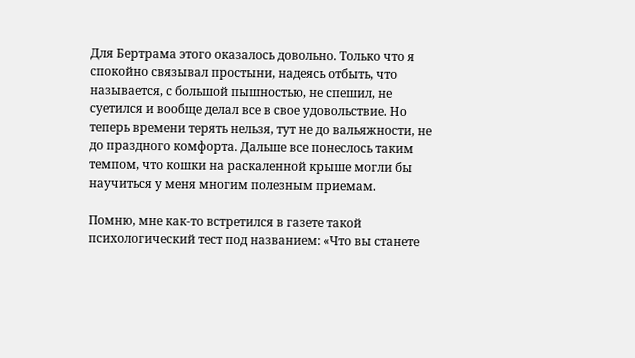Для Бертрама этого оказалось довольно. Только что я спокойно связывал простыни, надеясь отбыть, что называется, с большой пышностью, не спешил, не суетился и вообще делал все в свое удовольствие. Но теперь времени терять нельзя, тут не до вальяжности, не до праздного комфорта. Дальше все понеслось таким темпом, что кошки на раскаленной крыше могли бы научиться у меня многим полезным приемам.

Помню, мне как-то встретился в газете такой психологический тест под названием: «Что вы станете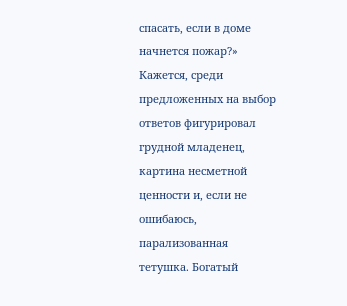спасать, если в доме начнется пожар?» Кажется, среди предложенных на выбор ответов фигурировал грудной младенец, картина несметной ценности и, если не ошибаюсь, парализованная тетушка. Богатый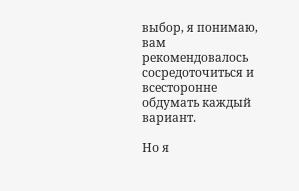выбор, я понимаю, вам рекомендовалось сосредоточиться и всесторонне обдумать каждый вариант.

Но я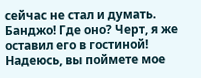сейчас не стал и думать. Банджо! Где оно? Черт, я же оставил его в гостиной! Надеюсь, вы поймете мое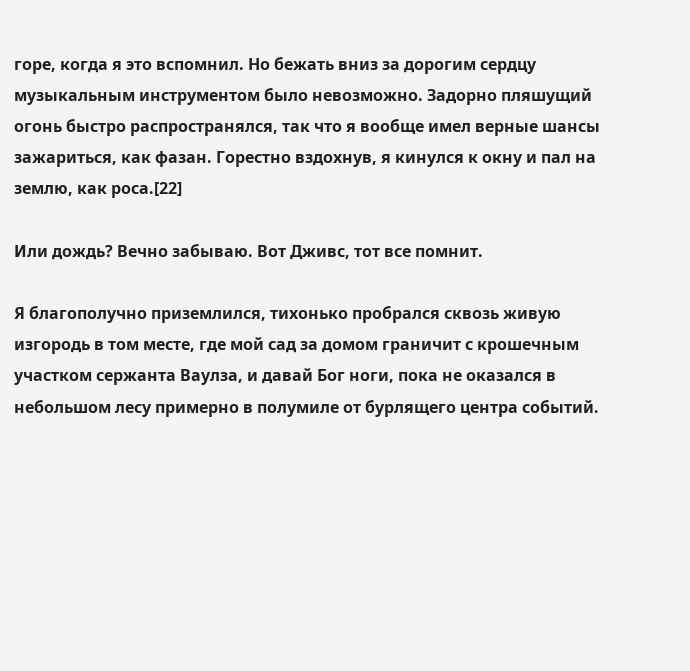горе, когда я это вспомнил. Но бежать вниз за дорогим сердцу музыкальным инструментом было невозможно. Задорно пляшущий огонь быстро распространялся, так что я вообще имел верные шансы зажариться, как фазан. Горестно вздохнув, я кинулся к окну и пал на землю, как роса.[22]

Или дождь? Вечно забываю. Вот Дживс, тот все помнит.

Я благополучно приземлился, тихонько пробрался сквозь живую изгородь в том месте, где мой сад за домом граничит с крошечным участком сержанта Ваулза, и давай Бог ноги, пока не оказался в небольшом лесу примерно в полумиле от бурлящего центра событий.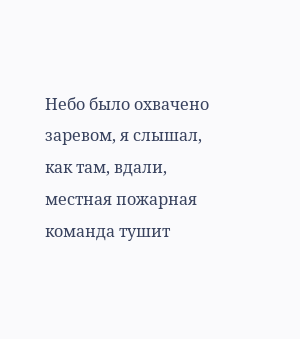Небо было охвачено заревом, я слышал, как там, вдали, местная пожарная команда тушит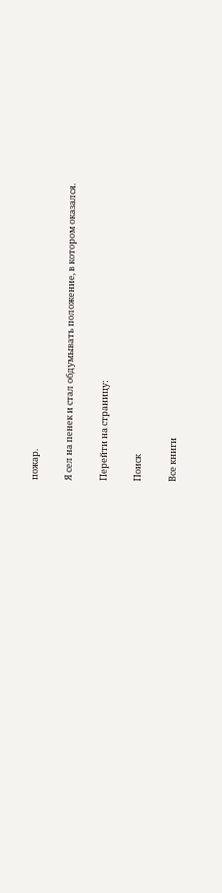пожар.

Я сел на пенек и стал обдумывать положение, в котором оказался.

Перейти на страницу:

Поиск

Все книги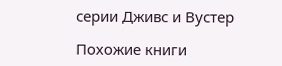серии Дживс и Вустер

Похожие книги